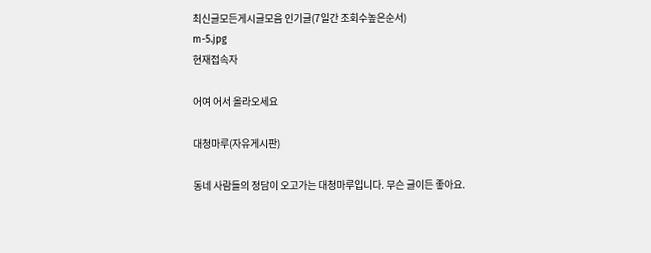최신글모든게시글모음 인기글(7일간 조회수높은순서)
m-5.jpg
현재접속자

어여 어서 올라오세요

대청마루(자유게시판)

동네 사람들의 정담이 오고가는 대청마루입니다. 무슨 글이든 좋아요.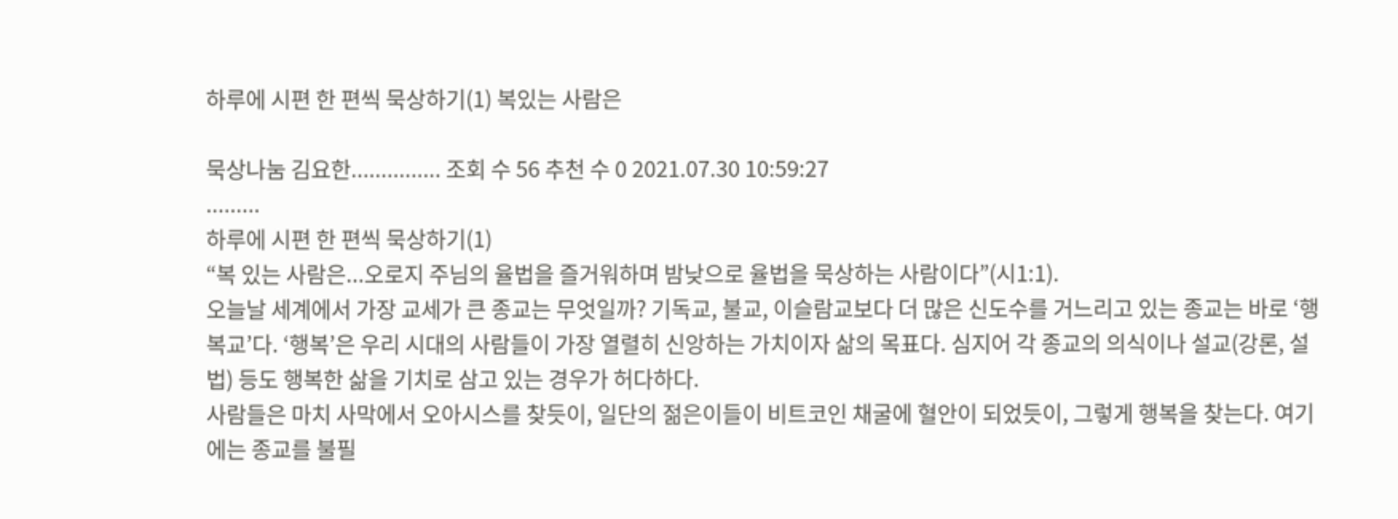하루에 시편 한 편씩 묵상하기(1) 복있는 사람은

묵상나눔 김요한............... 조회 수 56 추천 수 0 2021.07.30 10:59:27
.........
하루에 시편 한 편씩 묵상하기(1)
“복 있는 사람은...오로지 주님의 율법을 즐거워하며 밤낮으로 율법을 묵상하는 사람이다”(시1:1).
오늘날 세계에서 가장 교세가 큰 종교는 무엇일까? 기독교, 불교, 이슬람교보다 더 많은 신도수를 거느리고 있는 종교는 바로 ‘행복교’다. ‘행복’은 우리 시대의 사람들이 가장 열렬히 신앙하는 가치이자 삶의 목표다. 심지어 각 종교의 의식이나 설교(강론, 설법) 등도 행복한 삶을 기치로 삼고 있는 경우가 허다하다.
사람들은 마치 사막에서 오아시스를 찾듯이, 일단의 젊은이들이 비트코인 채굴에 혈안이 되었듯이, 그렇게 행복을 찾는다. 여기에는 종교를 불필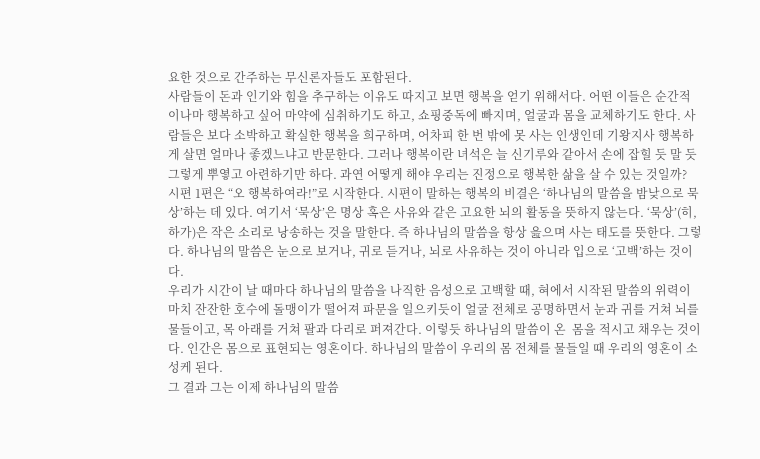요한 것으로 간주하는 무신론자들도 포함된다.
사람들이 돈과 인기와 힘을 추구하는 이유도 따지고 보면 행복을 얻기 위해서다. 어떤 이들은 순간적이나마 행복하고 싶어 마약에 심취하기도 하고, 쇼핑중독에 빠지며, 얼굴과 몸을 교체하기도 한다. 사람들은 보다 소박하고 확실한 행복을 희구하며, 어차피 한 번 밖에 못 사는 인생인데 기왕지사 행복하게 살면 얼마나 좋겠느냐고 반문한다. 그러나 행복이란 녀석은 늘 신기루와 같아서 손에 잡힐 듯 말 듯 그렇게 뿌옇고 아련하기만 하다. 과연 어떻게 해야 우리는 진정으로 행복한 삶을 살 수 있는 것일까?
시편 1편은 “오 행복하여라!”로 시작한다. 시편이 말하는 행복의 비결은 ‘하나님의 말씀을 밤낮으로 묵상’하는 데 있다. 여기서 ‘묵상’은 명상 혹은 사유와 같은 고요한 뇌의 활동을 뜻하지 않는다. ‘묵상’(히, 하가)은 작은 소리로 낭송하는 것을 말한다. 즉 하나님의 말씀을 항상 읊으며 사는 태도를 뜻한다. 그렇다. 하나님의 말씀은 눈으로 보거나, 귀로 듣거나, 뇌로 사유하는 것이 아니라 입으로 ‘고백’하는 것이다.
우리가 시간이 날 때마다 하나님의 말씀을 나직한 음성으로 고백할 때, 혀에서 시작된 말씀의 위력이 마치 잔잔한 호수에 돌맹이가 떨어져 파문을 일으키듯이 얼굴 전체로 공명하면서 눈과 귀를 거쳐 뇌를 물들이고, 목 아래를 거쳐 팔과 다리로 퍼져간다. 이렇듯 하나님의 말씀이 온  몸을 적시고 채우는 것이다. 인간은 몸으로 표현되는 영혼이다. 하나님의 말씀이 우리의 몸 전체를 물들일 때 우리의 영혼이 소성케 된다.
그 결과 그는 이제 하나님의 말씀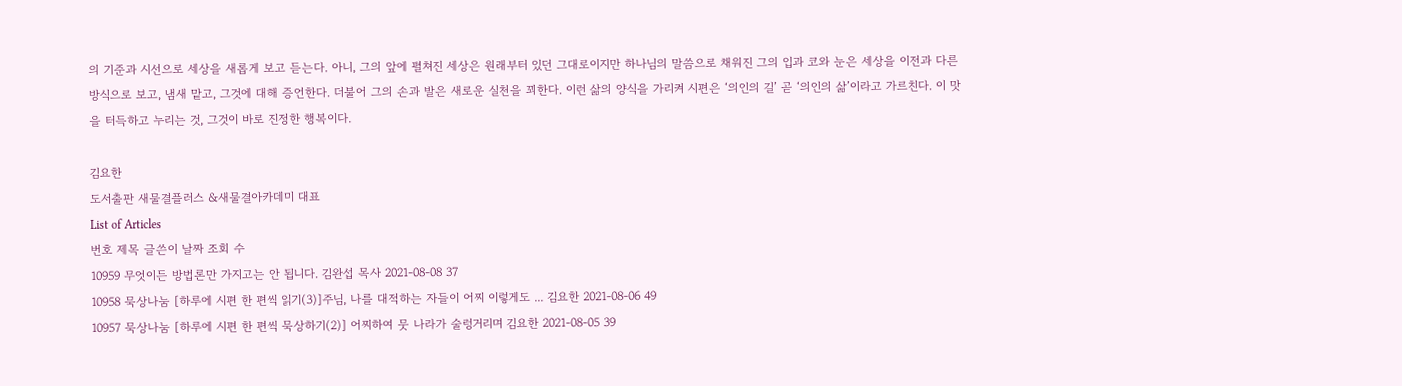의 기준과 시선으로 세상을 새롭게 보고 듣는다. 아니, 그의 앞에 펼쳐진 세상은 원래부터 있던 그대로이지만 하나님의 말씀으로 채워진 그의 입과 코와 눈은 세상을 이전과 다른 방식으로 보고, 냄새 맡고, 그것에 대해 증언한다. 더불어 그의 손과 발은 새로운 실천을 꾀한다. 이런 삶의 양식을 가리켜 시편은 ‘의인의 길’ 곧 ‘의인의 삶’이라고 가르친다. 이 맛을 터득하고 누리는 것, 그것이 바로 진정한 행복이다.

김요한
도서출판 새물결플러스 &새물결아카데미 대표
List of Articles
번호 제목 글쓴이 날짜 조회 수
10959 무엇이든 방법론만 가지고는 안 됩니다. 김완섭 목사 2021-08-08 37
10958 묵상나눔 [하루에 시편 한 편씩 읽기(3)]주님, 나를 대적하는 자들이 어찌 이렇게도 ... 김요한 2021-08-06 49
10957 묵상나눔 [하루에 시편 한 편씩 묵상하기(2)] 어찌하여 뭇 나라가 술렁거리며 김요한 2021-08-05 39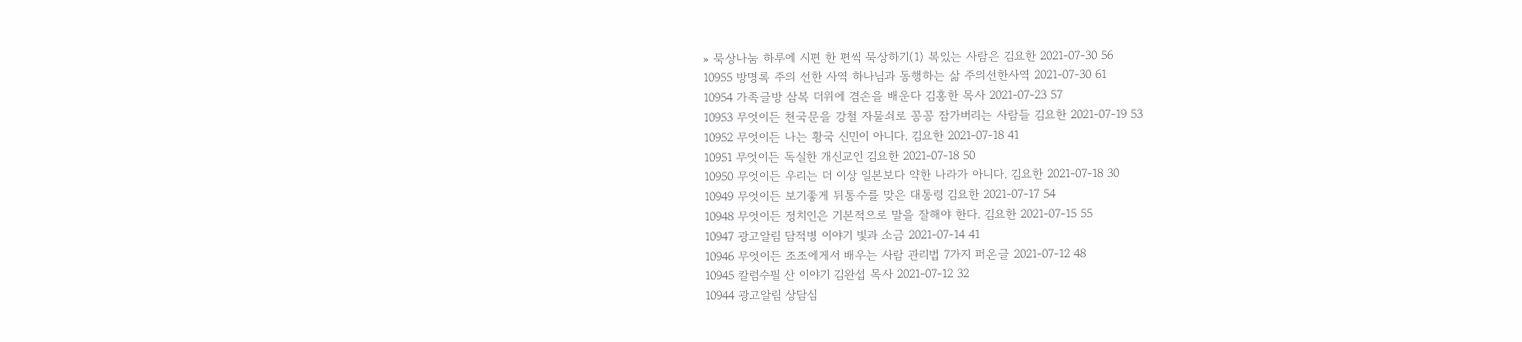» 묵상나눔 하루에 시편 한 편씩 묵상하기(1) 복있는 사람은 김요한 2021-07-30 56
10955 방명록 주의 선한 사역 하나님과 동행하는 삶 주의선한사역 2021-07-30 61
10954 가족글방 삼복 더위에 겸손을 배운다 김홍한 목사 2021-07-23 57
10953 무엇이든 천국문을 강철 자물쇠로 꽁꽁 잠가버리는 사람들 김요한 2021-07-19 53
10952 무엇이든 나는 황국 신민이 아니다. 김요한 2021-07-18 41
10951 무엇이든 독실한 개신교인 김요한 2021-07-18 50
10950 무엇이든 우리는 더 이상 일본보다 약한 나라가 아니다. 김요한 2021-07-18 30
10949 무엇이든 보기좋게 뒤통수를 맞은 대통령 김요한 2021-07-17 54
10948 무엇이든 정치인은 기본적으로 말을 잘해야 한다. 김요한 2021-07-15 55
10947 광고알림 담적병 이야기 빛과 소금 2021-07-14 41
10946 무엇이든 조조에게서 배우는 사람 관리법 7가지 퍼온글 2021-07-12 48
10945 칼럼수필 산 이야기 김완섭 목사 2021-07-12 32
10944 광고알림 상담심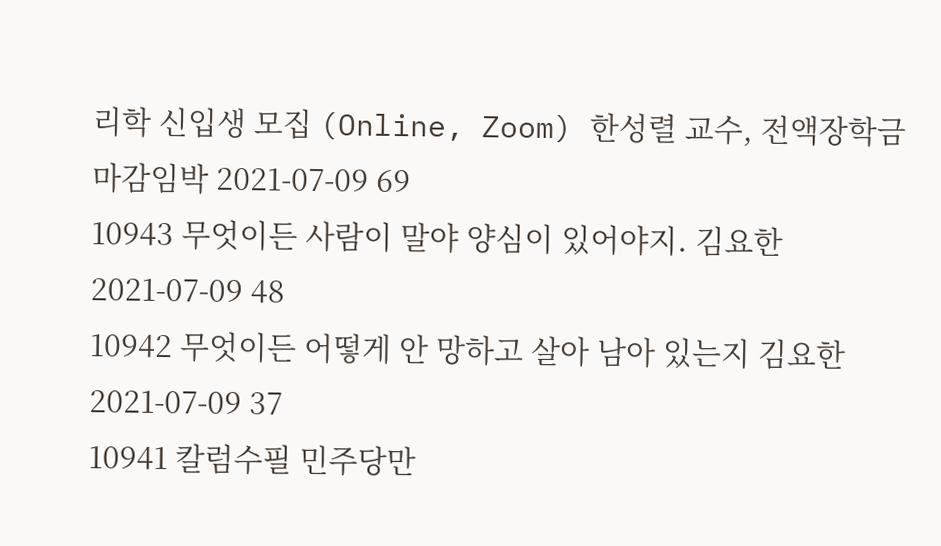리학 신입생 모집 (Online, Zoom) 한성렬 교수, 전액장학금 마감임박 2021-07-09 69
10943 무엇이든 사람이 말야 양심이 있어야지. 김요한 2021-07-09 48
10942 무엇이든 어떻게 안 망하고 살아 남아 있는지 김요한 2021-07-09 37
10941 칼럼수필 민주당만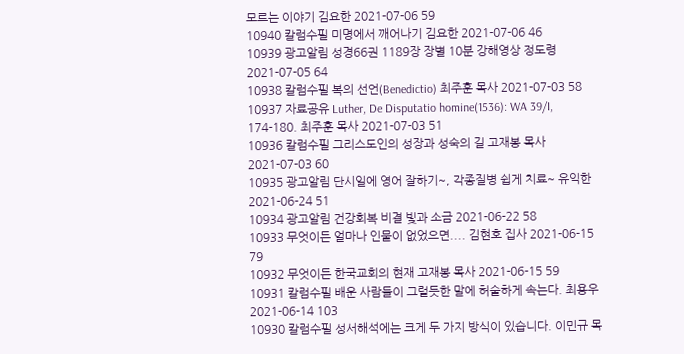모르는 이야기 김요한 2021-07-06 59
10940 칼럼수필 미명에서 깨어나기 김요한 2021-07-06 46
10939 광고알림 성경66권 1189장 장별 10분 강해영상 정도령 2021-07-05 64
10938 칼럼수필 복의 선언(Benedictio) 최주훈 목사 2021-07-03 58
10937 자료공유 Luther, De Disputatio homine(1536): WA 39/I, 174-180. 최주훈 목사 2021-07-03 51
10936 칼럼수필 그리스도인의 성장과 성숙의 길 고재봉 목사 2021-07-03 60
10935 광고알림 단시일에 영어 잘하기~, 각종질병 쉽게 치료~ 유익한 2021-06-24 51
10934 광고알림 건강회복 비결 빛과 소금 2021-06-22 58
10933 무엇이든 얼마나 인물이 없었으면.... 김현호 집사 2021-06-15 79
10932 무엇이든 한국교회의 현재 고재봉 목사 2021-06-15 59
10931 칼럼수필 배운 사람들이 그럴듯한 말에 허술하게 속는다. 최용우 2021-06-14 103
10930 칼럼수필 성서해석에는 크게 두 가지 방식이 있습니다. 이민규 목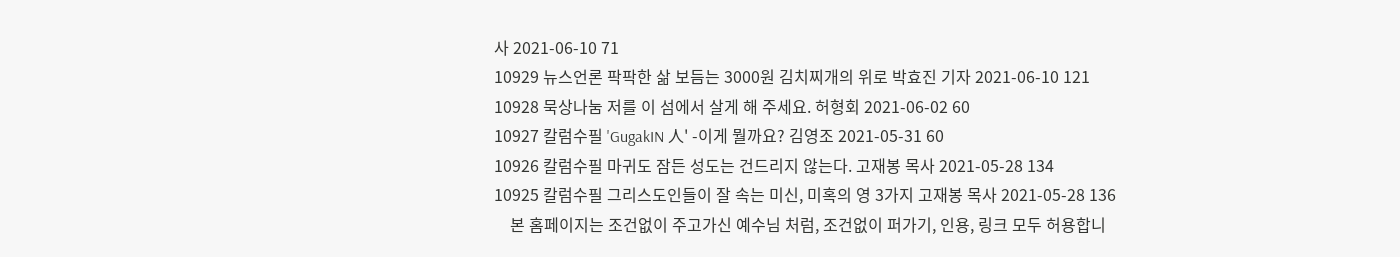사 2021-06-10 71
10929 뉴스언론 팍팍한 삶 보듬는 3000원 김치찌개의 위로 박효진 기자 2021-06-10 121
10928 묵상나눔 저를 이 섬에서 살게 해 주세요. 허형회 2021-06-02 60
10927 칼럼수필 'GugakIN 人' -이게 뭘까요? 김영조 2021-05-31 60
10926 칼럼수필 마귀도 잠든 성도는 건드리지 않는다. 고재봉 목사 2021-05-28 134
10925 칼럼수필 그리스도인들이 잘 속는 미신, 미혹의 영 3가지 고재봉 목사 2021-05-28 136
    본 홈페이지는 조건없이 주고가신 예수님 처럼, 조건없이 퍼가기, 인용, 링크 모두 허용합니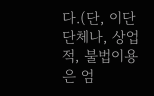다.(단, 이단단체나, 상업적, 불법이용은 엄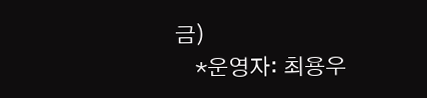금)
    *운영자: 최용우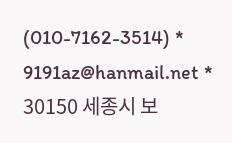(010-7162-3514) * 9191az@hanmail.net * 30150 세종시 보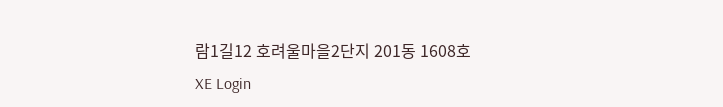람1길12 호려울마을2단지 201동 1608호
XE Login